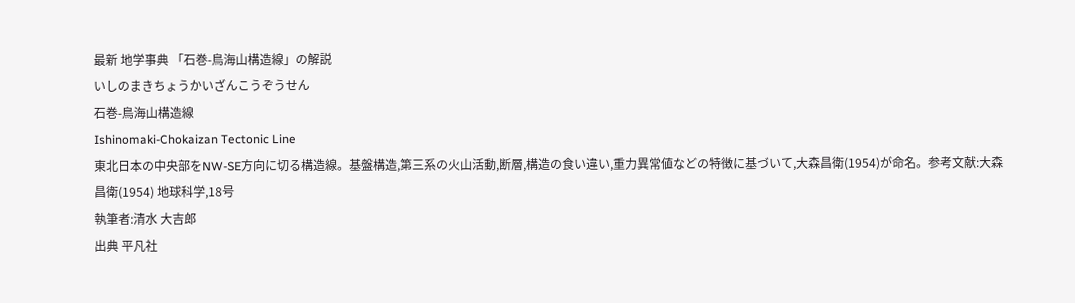最新 地学事典 「石巻-鳥海山構造線」の解説
いしのまきちょうかいざんこうぞうせん
石巻-鳥海山構造線
Ishinomaki-Chokaizan Tectonic Line
東北日本の中央部をNW-SE方向に切る構造線。基盤構造,第三系の火山活動,断層,構造の食い違い,重力異常値などの特徴に基づいて,大森昌衛(1954)が命名。参考文献:大森昌衛(1954) 地球科学,18号
執筆者:清水 大吉郎
出典 平凡社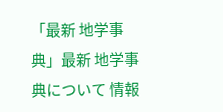「最新 地学事典」最新 地学事典について 情報